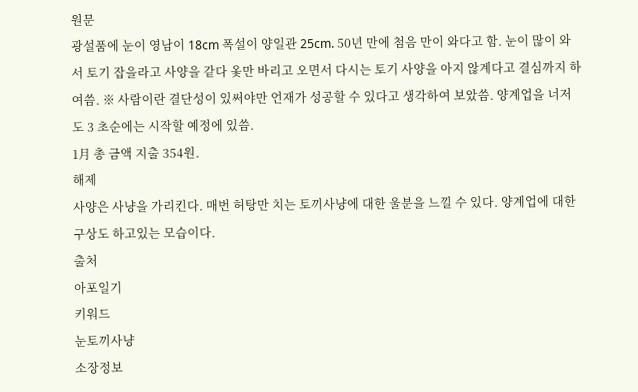원문
광설품에 눈이 영남이 18cm 폭설이 양일관 25cm. 50년 만에 첨음 만이 와다고 함. 눈이 많이 와서 토기 잡을라고 사양을 같다 옻만 바리고 오면서 다시는 토기 사양을 아지 않계다고 결심까지 하여씀. ※ 사람이란 결단성이 있써야만 언재가 성공할 수 있다고 생각하여 보았씀. 양계업을 너저도 3 초순에는 시작할 예정에 있씀.
1月 총 금액 지출 354원.
해제
사양은 사냥을 가리킨다. 매번 허탕만 치는 토끼사냥에 대한 울분을 느낄 수 있다. 양계업에 대한 구상도 하고있는 모습이다.
출처
아포일기
키워드
눈토끼사냥
소장정보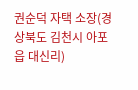권순덕 자택 소장(경상북도 김천시 아포읍 대신리)